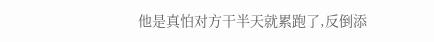他是真怕对方干半天就累跑了,反倒添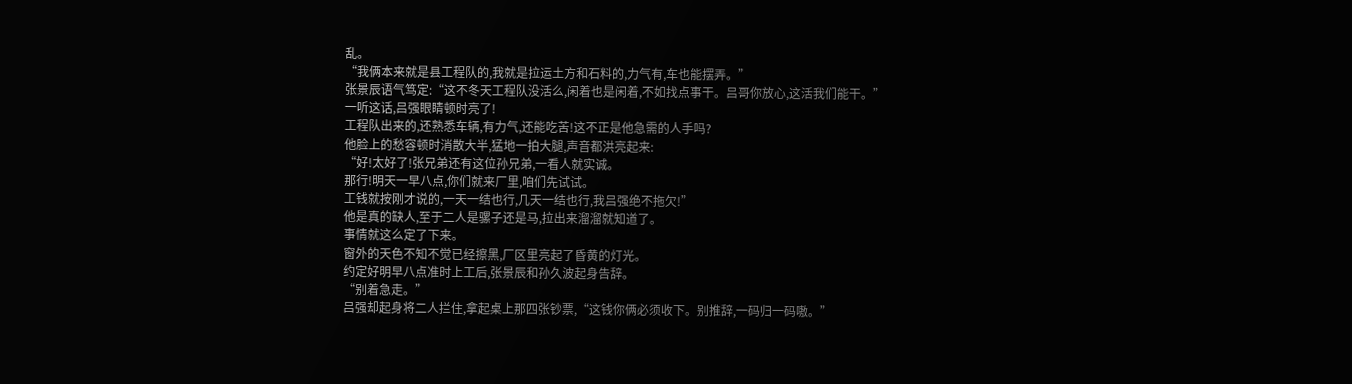乱。
“我俩本来就是县工程队的,我就是拉运土方和石料的,力气有,车也能摆弄。”
张景辰语气笃定:“这不冬天工程队没活么,闲着也是闲着,不如找点事干。吕哥你放心,这活我们能干。”
一听这话,吕强眼睛顿时亮了!
工程队出来的,还熟悉车辆,有力气,还能吃苦!这不正是他急需的人手吗?
他脸上的愁容顿时消散大半,猛地一拍大腿,声音都洪亮起来:
“好!太好了!张兄弟还有这位孙兄弟,一看人就实诚。
那行!明天一早八点,你们就来厂里,咱们先试试。
工钱就按刚才说的,一天一结也行,几天一结也行,我吕强绝不拖欠!”
他是真的缺人,至于二人是骡子还是马,拉出来溜溜就知道了。
事情就这么定了下来。
窗外的天色不知不觉已经擦黑,厂区里亮起了昏黄的灯光。
约定好明早八点准时上工后,张景辰和孙久波起身告辞。
“别着急走。”
吕强却起身将二人拦住,拿起桌上那四张钞票,“这钱你俩必须收下。别推辞,一码归一码嗷。”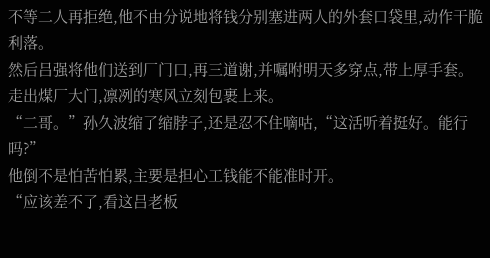不等二人再拒绝,他不由分说地将钱分别塞进两人的外套口袋里,动作干脆利落。
然后吕强将他们送到厂门口,再三道谢,并嘱咐明天多穿点,带上厚手套。
走出煤厂大门,凛冽的寒风立刻包裹上来。
“二哥。”孙久波缩了缩脖子,还是忍不住嘀咕,“这活听着挺好。能行吗?”
他倒不是怕苦怕累,主要是担心工钱能不能准时开。
“应该差不了,看这吕老板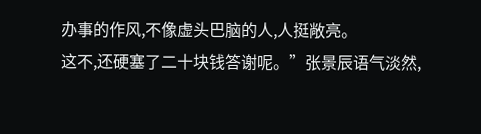办事的作风,不像虚头巴脑的人,人挺敞亮。
这不,还硬塞了二十块钱答谢呢。”张景辰语气淡然,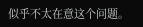似乎不太在意这个问题。